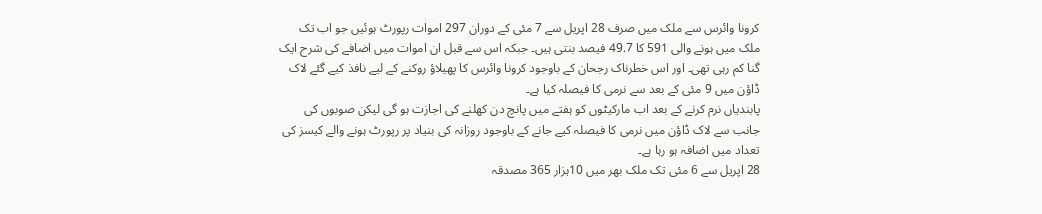کرونا وائرس سے ملک میں صرف 28 اپریل سے 7 مئی کے دوران 297 اموات رپورٹ ہوئیں جو اب تک ملک میں ہونے والی 591 کا 49.7 فیصد بنتی ہیں۔ جبکہ اس سے قبل ان اموات میں اضافے کی شرح ایک گنا کم رہی تھی۔ اور اس خطرناک رجحان کے باوجود کرونا وائرس کا پھیلاؤ روکنے کے لیے نافذ کیے گئے لاک ڈاؤن میں 9 مئی کے بعد سے نرمی کا فیصلہ کیا ہے۔
پابندیاں نرم کرنے کے بعد اب مارکیٹوں کو ہفتے میں پانچ دن کھلنے کی اجازت ہو گی لیکن صوبوں کی جانب سے لاک ڈاؤن میں نرمی کا فیصلہ کیے جانے کے باوجود روزانہ کی بنیاد پر رپورٹ ہونے والے کیسز کی تعداد میں اضافہ ہو رہا ہے۔
28 اپریل سے 6 مئی تک ملک بھر میں 10ہزار 365 مصدقہ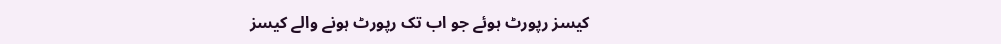کیسز رپورٹ ہوئے جو اب تک رپورٹ ہونے والے کیسز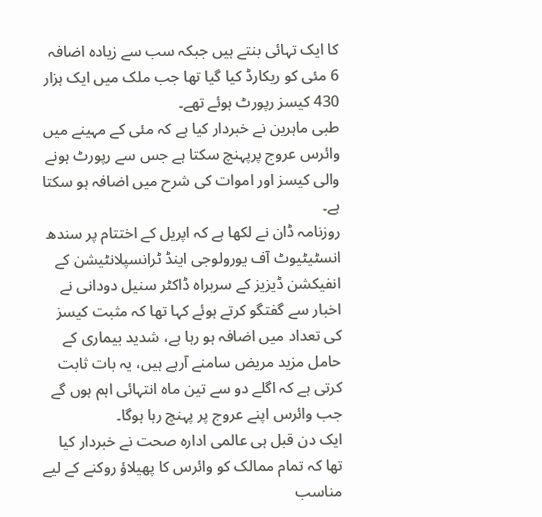کا ایک تہائی بنتے ہیں جبکہ سب سے زیادہ اضافہ 6 مئی کو ریکارڈ کیا گیا تھا جب ملک میں ایک ہزار 430 کیسز رپورٹ ہوئے تھے۔
طبی ماہرین نے خبردار کیا ہے کہ مئی کے مہینے میں وائرس عروج پرپہنچ سکتا ہے جس سے رپورٹ ہونے والی کیسز اور اموات کی شرح میں اضافہ ہو سکتا ہے۔
روزنامہ ڈان نے لکھا ہے کہ اپریل کے اختتام پر سندھ انسٹیٹیوٹ آف یورولوجی اینڈ ٹرانسپلانٹیشن کے انفیکشن ڈیزیز کے سربراہ ڈاکٹر سنیل دودانی نے اخبار سے گفتگو کرتے ہوئے کہا تھا کہ مثبت کیسز کی تعداد میں اضافہ ہو رہا ہے، شدید بیماری کے حامل مزید مریض سامنے آرہے ہیں، یہ بات ثابت کرتی ہے کہ اگلے دو سے تین ماہ انتہائی اہم ہوں گے جب وائرس اپنے عروج پر پہنچ رہا ہوگا۔
ایک دن قبل ہی عالمی ادارہ صحت نے خبردار کیا تھا کہ تمام ممالک کو وائرس کا پھیلاؤ روکنے کے لیے مناسب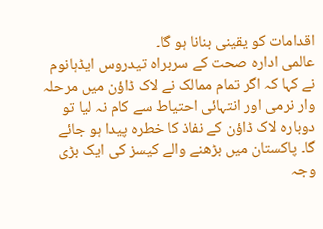اقدامات کو یقینی بنانا ہو گا۔
عالمی ادارہ صحت کے سربراہ تیدروس ایڈہانوم نے کہا کہ اگر تمام ممالک نے لاک ڈاؤن میں مرحلہ وار نرمی اور انتہائی احتیاط سے کام نہ لیا تو دوبارہ لاک ڈاؤن کے نفاذ کا خطرہ پیدا ہو جائے گا۔ پاکستان میں بڑھنے والے کیسز کی ایک بڑی وجہ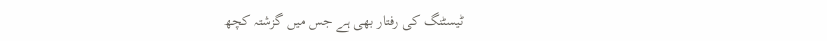ٹیسٹنگ کی رفتار بھی ہے جس میں گزشتہ کچھ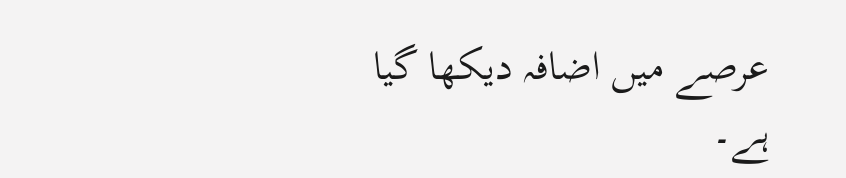عرصے میں اضافہ دیکھا گیا ہے۔